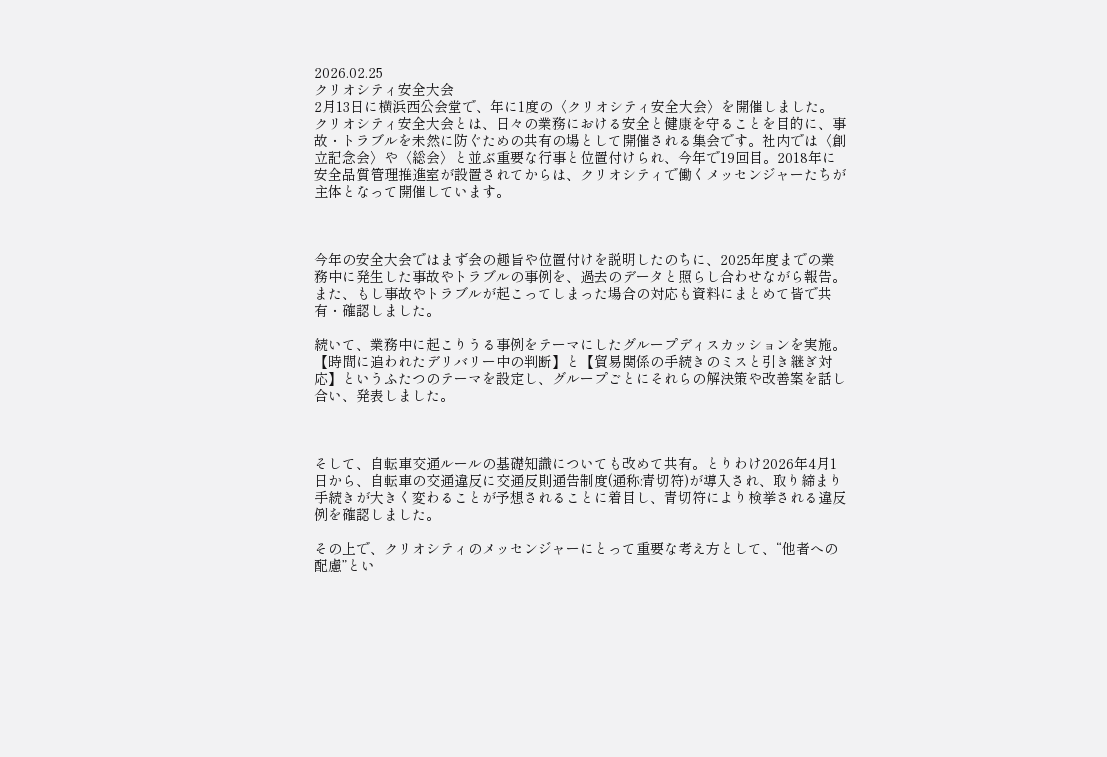2026.02.25
クリオシティ安全大会
2月13日に横浜西公会堂で、年に1度の〈クリオシティ安全大会〉を開催しました。
クリオシティ安全大会とは、日々の業務における安全と健康を守ることを目的に、事故・トラブルを未然に防ぐための共有の場として開催される集会です。社内では〈創立記念会〉や〈総会〉と並ぶ重要な行事と位置付けられ、今年で19回目。2018年に安全品質管理推進室が設置されてからは、クリオシティで働くメッセンジャーたちが主体となって開催しています。



今年の安全大会ではまず会の趣旨や位置付けを説明したのちに、2025年度までの業務中に発生した事故やトラブルの事例を、過去のデータと照らし合わせながら報告。また、もし事故やトラブルが起こってしまった場合の対応も資料にまとめて皆で共有・確認しました。

続いて、業務中に起こりうる事例をテーマにしたグループディスカッションを実施。【時間に追われたデリバリー中の判断】と【貿易関係の手続きのミスと引き継ぎ対応】というふたつのテーマを設定し、グループごとにそれらの解決策や改善案を話し合い、発表しました。



そして、自転車交通ルールの基礎知識についても改めて共有。とりわけ2026年4月1日から、自転車の交通違反に交通反則通告制度(通称:青切符)が導入され、取り締まり手続きが大きく変わることが予想されることに着目し、青切符により検挙される違反例を確認しました。

その上で、クリオシティのメッセンジャーにとって重要な考え方として、“他者への配慮”とい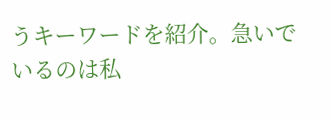うキーワードを紹介。急いでいるのは私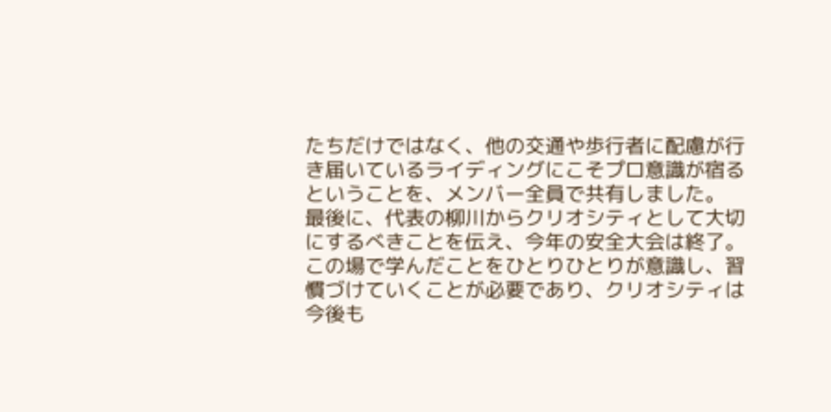たちだけではなく、他の交通や歩行者に配慮が行き届いているライディングにこそプロ意識が宿るということを、メンバー全員で共有しました。
最後に、代表の柳川からクリオシティとして大切にするべきことを伝え、今年の安全大会は終了。この場で学んだことをひとりひとりが意識し、習慣づけていくことが必要であり、クリオシティは今後も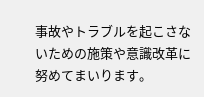事故やトラブルを起こさないための施策や意識改革に努めてまいります。